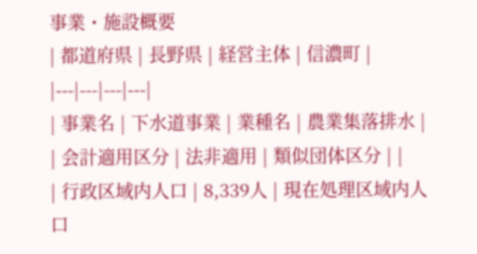事業・施設概要
| 都道府県 | 長野県 | 経営主体 | 信濃町 |
|---|---|---|---|
| 事業名 | 下水道事業 | 業種名 | 農業集落排水 |
| 会計適用区分 | 法非適用 | 類似団体区分 | |
| 行政区域内人口 | 8,339人 | 現在処理区域内人口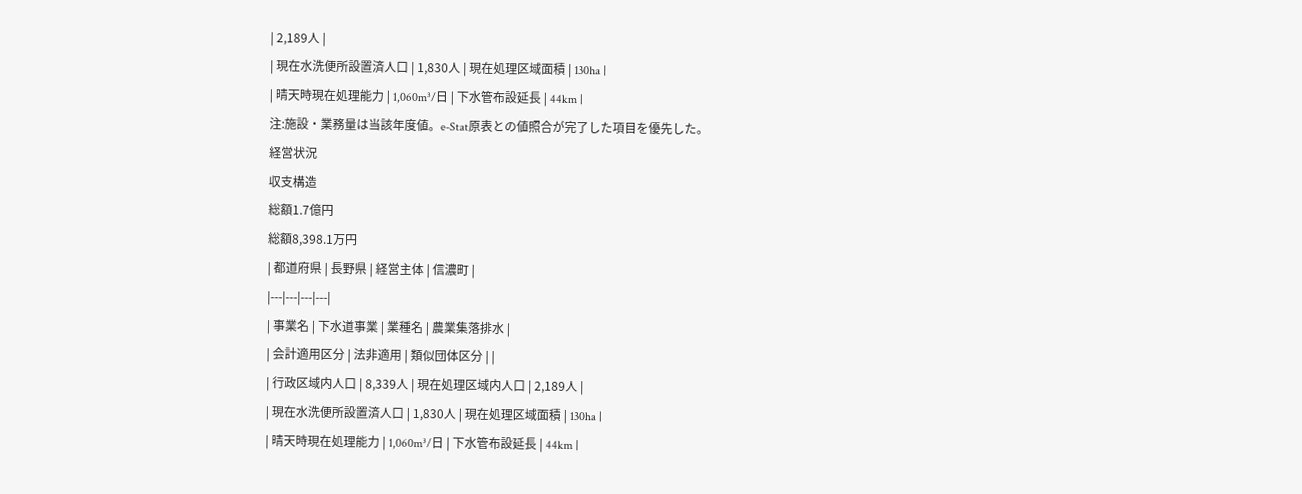| 2,189人 |
| 現在水洗便所設置済人口 | 1,830人 | 現在処理区域面積 | 130ha |
| 晴天時現在処理能力 | 1,060m³/日 | 下水管布設延長 | 44km |
注:施設・業務量は当該年度値。e-Stat原表との値照合が完了した項目を優先した。
経営状況
収支構造
総額1.7億円
総額8,398.1万円
| 都道府県 | 長野県 | 経営主体 | 信濃町 |
|---|---|---|---|
| 事業名 | 下水道事業 | 業種名 | 農業集落排水 |
| 会計適用区分 | 法非適用 | 類似団体区分 | |
| 行政区域内人口 | 8,339人 | 現在処理区域内人口 | 2,189人 |
| 現在水洗便所設置済人口 | 1,830人 | 現在処理区域面積 | 130ha |
| 晴天時現在処理能力 | 1,060m³/日 | 下水管布設延長 | 44km |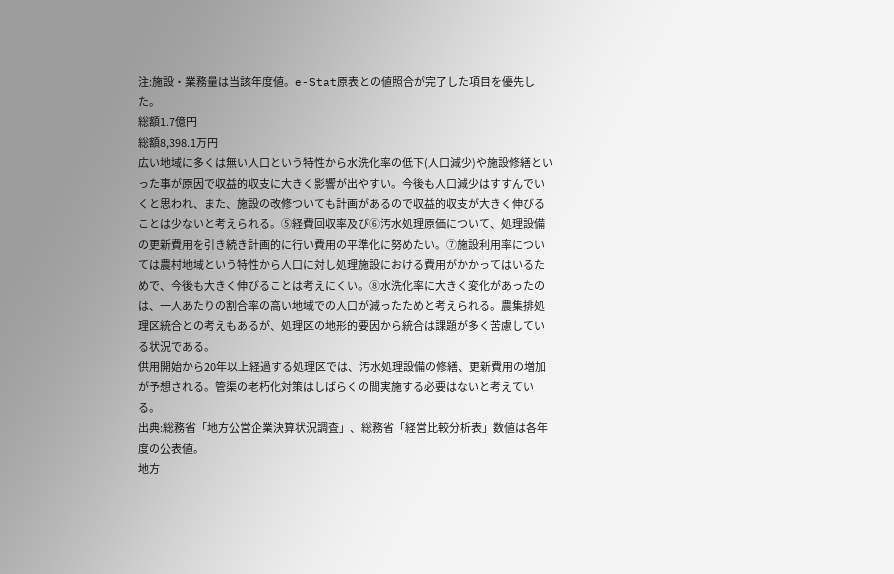注:施設・業務量は当該年度値。e-Stat原表との値照合が完了した項目を優先した。
総額1.7億円
総額8,398.1万円
広い地域に多くは無い人口という特性から水洗化率の低下(人口減少)や施設修繕といった事が原因で収益的収支に大きく影響が出やすい。今後も人口減少はすすんでいくと思われ、また、施設の改修ついても計画があるので収益的収支が大きく伸びることは少ないと考えられる。⑤経費回収率及び⑥汚水処理原価について、処理設備の更新費用を引き続き計画的に行い費用の平準化に努めたい。⑦施設利用率については農村地域という特性から人口に対し処理施設における費用がかかってはいるためで、今後も大きく伸びることは考えにくい。⑧水洗化率に大きく変化があったのは、一人あたりの割合率の高い地域での人口が減ったためと考えられる。農集排処理区統合との考えもあるが、処理区の地形的要因から統合は課題が多く苦慮している状況である。
供用開始から20年以上経過する処理区では、汚水処理設備の修繕、更新費用の増加が予想される。管渠の老朽化対策はしばらくの間実施する必要はないと考えている。
出典:総務省「地方公営企業決算状況調査」、総務省「経営比較分析表」数値は各年度の公表値。
地方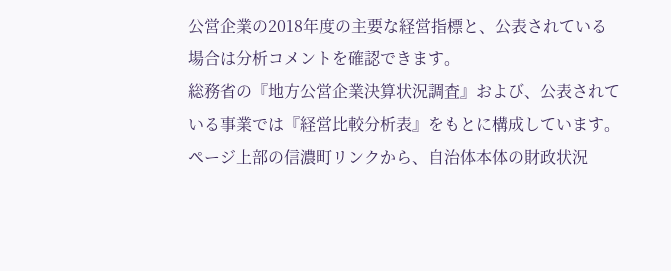公営企業の2018年度の主要な経営指標と、公表されている場合は分析コメントを確認できます。
総務省の『地方公営企業決算状況調査』および、公表されている事業では『経営比較分析表』をもとに構成しています。
ページ上部の信濃町リンクから、自治体本体の財政状況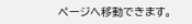ページへ移動できます。